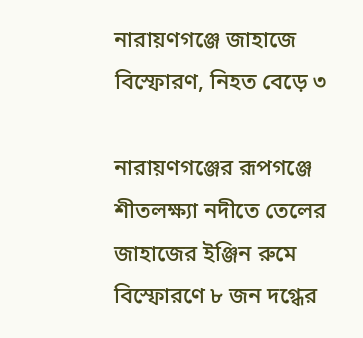নারায়ণগঞ্জে জাহাজে বিস্ফোরণ, নিহত বেড়ে ৩

নারায়ণগঞ্জের রূপগঞ্জে শীতলক্ষ্যা নদীতে তেলের জাহাজের ইঞ্জিন রুমে বিস্ফোরণে ৮ জন দগ্ধের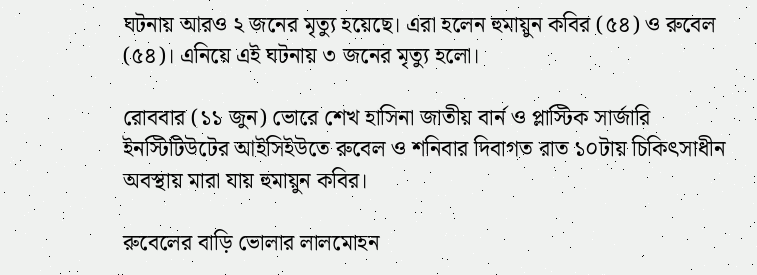ঘটনায় আরও ২ জনের মৃত্যু হয়েছে। এরা হলেন হুমায়ুন কবির (৫৪) ও রুবেল (৫৪)। এনিয়ে এই ঘটনায় ৩ জনের মৃত্যু হলো।

রোববার (১১ জুন) ভোরে শেখ হাসিনা জাতীয় বার্ন ও প্লাস্টিক সার্জারি ইনস্টিটিউটের আইসিইউতে রুবেল ও শনিবার দিবাগত রাত ১০টায় চিকিৎসাধীন অবস্থায় মারা যায় হুমায়ুন কবির।

রুবেলের বাড়ি ভোলার লালমোহন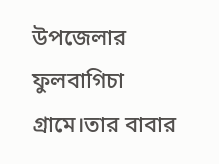উপজেলার ফুলবাগিচা গ্রামে।তার বাবার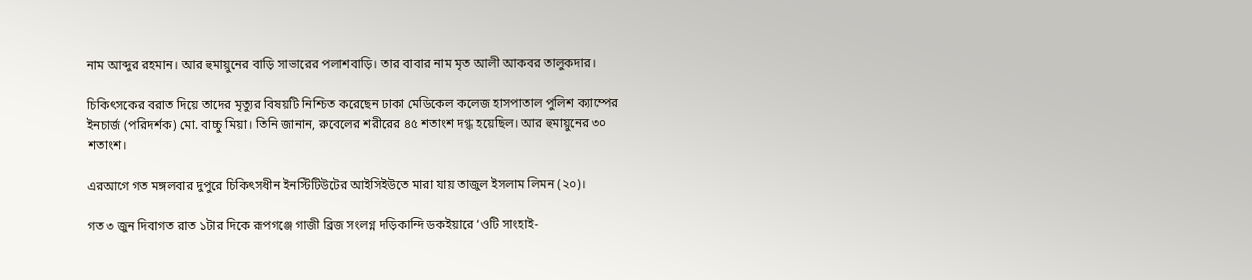নাম আব্দুর রহমান। আর হুমায়ুনের বাড়ি সাভারের পলাশবাড়ি। তার বাবার নাম মৃত আলী আকবর তালুকদার।

চিকিৎসকের বরাত দিয়ে তাদের মৃত্যুর বিষয়টি নিশ্চিত করেছেন ঢাকা মেডিকেল কলেজ হাসপাতাল পুলিশ ক্যাম্পের ইনচার্জ (পরিদর্শক) মো. বাচ্চু মিয়া। তিনি জানান, রুবেলের শরীরের ৪৫ শতাংশ দগ্ধ হয়েছিল। আর হুমায়ুনের ৩০ শতাংশ।

এরআগে গত মঙ্গলবার দুপুরে চিকিৎসধীন ইনস্টিটিউটের আইসিইউতে মারা যায় তাজুল ইসলাম লিমন (২০)।

গত ৩ জুন দিবাগত রাত ১টার দিকে রূপগঞ্জে গাজী ব্রিজ সংলগ্ন দড়িকান্দি ডকইয়ারে ‘ওটি সাংহাই-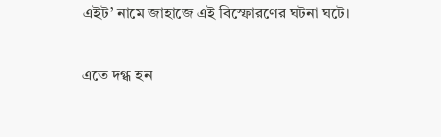এইট’ নামে জাহাজে এই বিস্ফোরণের ঘটনা ঘটে।

এতে দগ্ধ হন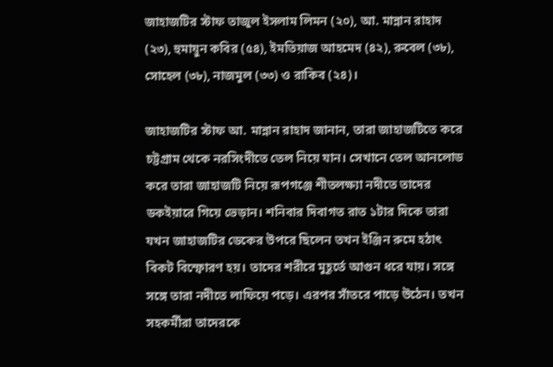জাহাজটির স্টাফ তাজুল ইসলাম লিমন (২০), আ. মান্নান রাহাদ (২৩), হুমায়ুন কবির (৫৪), ইমতিয়াজ আহমেদ (৪২), রুবেল (৩৮), সোহেল (৩৮), নাজমুল (৩৩) ও রাকিব (২৪)।

জাহাজটির স্টাফ আ. মান্নান রাহাদ জানান, তারা জাহাজটিতে করে চট্টগ্রাম থেকে নরসিংদীতে তেল নিয়ে যান। সেখানে তেল আনলোড করে তারা জাহাজটি নিয়ে রূপগঞ্জে শীতলক্ষ্যা নদীতে তাদের ডকইয়ারে গিয়ে ভেড়ান। শনিবার দিবাগত রাত ১টার দিকে তারা যখন জাহাজটির ডেকের উপরে ছিলেন তখন ইঞ্জিন রুমে হঠাৎ বিকট বিস্ফোরণ হয়। তাদের শরীরে মুহূর্তে আগুন ধরে যায়। সঙ্গে সঙ্গে তারা নদীতে লাফিয়ে পড়ে। এরপর সাঁতরে পাড়ে উঠেন। তখন সহকর্মীরা তাদেরকে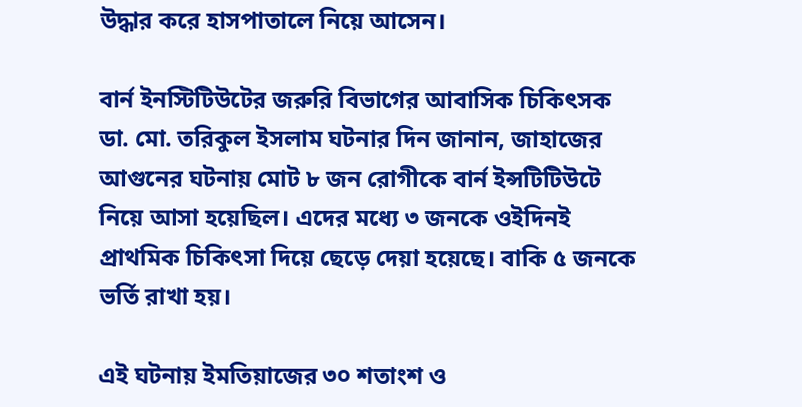উদ্ধার করে হাসপাতালে নিয়ে আসেন।

বার্ন ইনস্টিটিউটের জরুরি বিভাগের আবাসিক চিকিৎসক ডা. মো. তরিকুল ইসলাম ঘটনার দিন জানান, জাহাজের আগুনের ঘটনায় মোট ৮ জন রোগীকে বার্ন ইন্সটিটিউটে নিয়ে আসা হয়েছিল। এদের মধ্যে ৩ জনকে ওইদিনই প্রাথমিক চিকিৎসা দিয়ে ছেড়ে দেয়া হয়েছে। বাকি ৫ জনকে ভর্তি রাখা হয়।

এই ঘটনায় ইমতিয়াজের ৩০ শতাংশ ও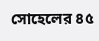সোহেলের ৪৫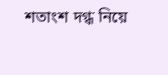শতাংশ দগ্ধ নিয়ে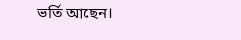ভর্তি আছেন।